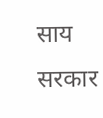साय सरकार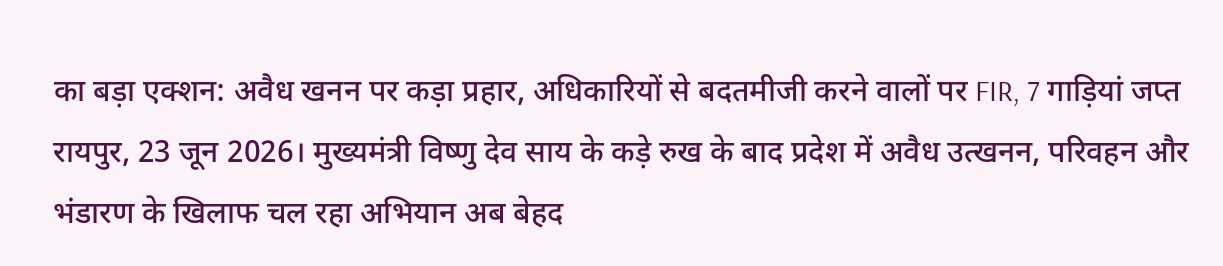का बड़ा एक्शन: अवैध खनन पर कड़ा प्रहार, अधिकारियों से बदतमीजी करने वालों पर FIR, 7 गाड़ियां जप्त
रायपुर, 23 जून 2026। मुख्यमंत्री विष्णु देव साय के कड़े रुख के बाद प्रदेश में अवैध उत्खनन, परिवहन और भंडारण के खिलाफ चल रहा अभियान अब बेहद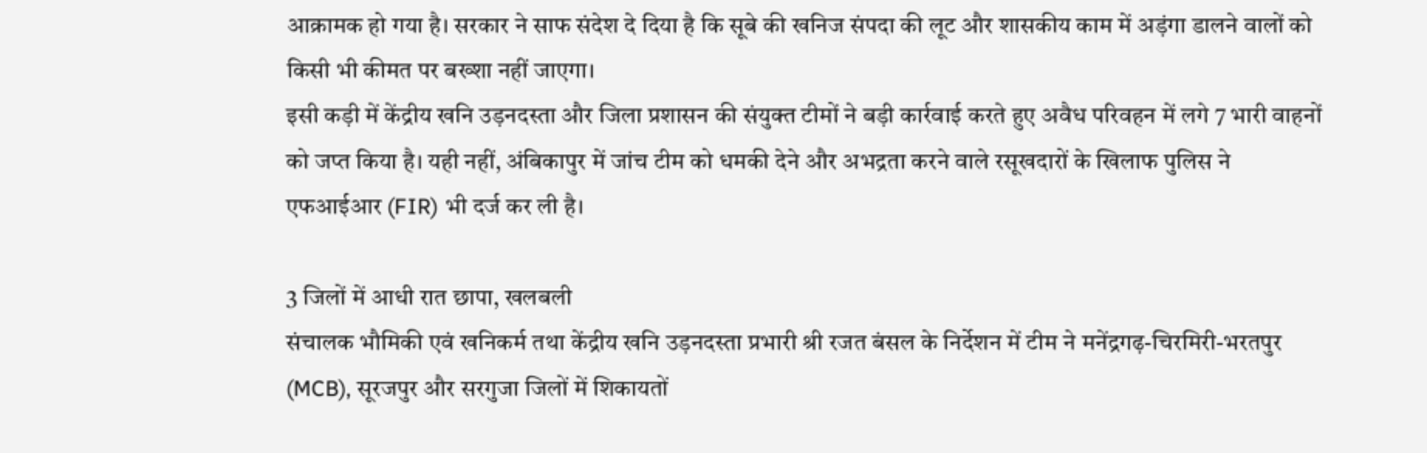आक्रामक हो गया है। सरकार ने साफ संदेश दे दिया है कि सूबे की खनिज संपदा की लूट और शासकीय काम में अड़ंगा डालने वालों को किसी भी कीमत पर बख्शा नहीं जाएगा।
इसी कड़ी में केंद्रीय खनि उड़नदस्ता और जिला प्रशासन की संयुक्त टीमों ने बड़ी कार्रवाई करते हुए अवैध परिवहन में लगे 7 भारी वाहनों को जप्त किया है। यही नहीं, अंबिकापुर में जांच टीम को धमकी देने और अभद्रता करने वाले रसूखदारों के खिलाफ पुलिस ने एफआईआर (FIR) भी दर्ज कर ली है।

3 जिलों में आधी रात छापा, खलबली
संचालक भौमिकी एवं खनिकर्म तथा केंद्रीय खनि उड़नदस्ता प्रभारी श्री रजत बंसल के निर्देशन में टीम ने मनेंद्रगढ़-चिरमिरी-भरतपुर (MCB), सूरजपुर और सरगुजा जिलों में शिकायतों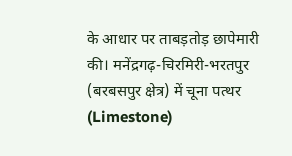के आधार पर ताबड़तोड़ छापेमारी की। मनेंद्रगढ़-चिरमिरी-भरतपुर (बरबसपुर क्षेत्र) में चूना पत्थर (Limestone)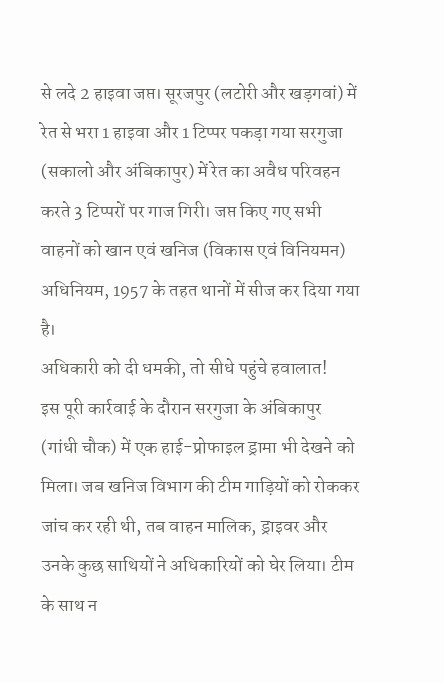से लदे 2 हाइवा जप्त। सूरजपुर (लटोरी और खड़गवां) में रेत से भरा 1 हाइवा और 1 टिप्पर पकड़ा गया सरगुजा (सकालो और अंबिकापुर) में रेत का अवैध परिवहन करते 3 टिप्परों पर गाज गिरी। जप्त किए गए सभी वाहनों को खान एवं खनिज (विकास एवं विनियमन) अधिनियम, 1957 के तहत थानों में सीज कर दिया गया है।
अधिकारी को दी धमकी, तो सीधे पहुंचे हवालात!
इस पूरी कार्रवाई के दौरान सरगुजा के अंबिकापुर (गांधी चौक) में एक हाई-प्रोफाइल ड्रामा भी देखने को मिला। जब खनिज विभाग की टीम गाड़ियों को रोककर जांच कर रही थी, तब वाहन मालिक, ड्राइवर और उनके कुछ साथियों ने अधिकारियों को घेर लिया। टीम के साथ न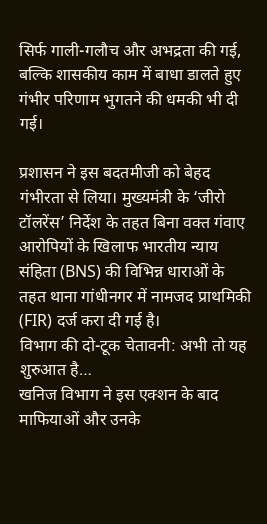सिर्फ गाली-गलौच और अभद्रता की गई, बल्कि शासकीय काम में बाधा डालते हुए गंभीर परिणाम भुगतने की धमकी भी दी गई।

प्रशासन ने इस बदतमीजी को बेहद गंभीरता से लिया। मुख्यमंत्री के ‘जीरो टॉलरेंस’ निर्देश के तहत बिना वक्त गंवाए आरोपियों के खिलाफ भारतीय न्याय संहिता (BNS) की विभिन्न धाराओं के तहत थाना गांधीनगर में नामजद प्राथमिकी (FIR) दर्ज करा दी गई है।
विभाग की दो-टूक चेतावनी: अभी तो यह शुरुआत है…
खनिज विभाग ने इस एक्शन के बाद माफियाओं और उनके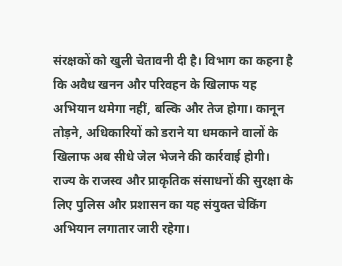संरक्षकों को खुली चेतावनी दी है। विभाग का कहना है कि अवैध खनन और परिवहन के खिलाफ यह अभियान थमेगा नहीं, बल्कि और तेज होगा। कानून तोड़ने, अधिकारियों को डराने या धमकाने वालों के खिलाफ अब सीधे जेल भेजने की कार्रवाई होगी। राज्य के राजस्व और प्राकृतिक संसाधनों की सुरक्षा के लिए पुलिस और प्रशासन का यह संयुक्त चेकिंग अभियान लगातार जारी रहेगा।